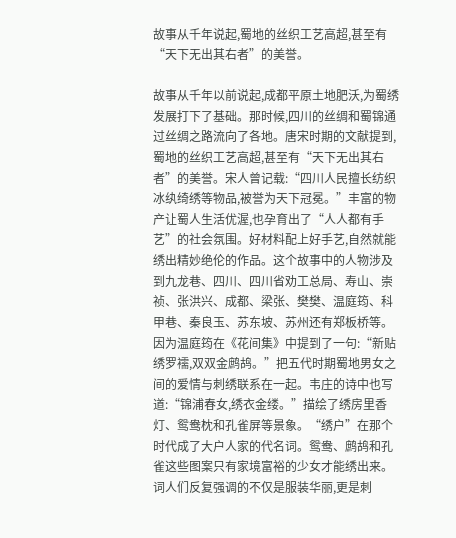故事从千年说起,蜀地的丝织工艺高超,甚至有“天下无出其右者”的美誉。

故事从千年以前说起,成都平原土地肥沃,为蜀绣发展打下了基础。那时候,四川的丝绸和蜀锦通过丝绸之路流向了各地。唐宋时期的文献提到,蜀地的丝织工艺高超,甚至有“天下无出其右者”的美誉。宋人曾记载:“四川人民擅长纺织冰纨绮绣等物品,被誉为天下冠冕。”丰富的物产让蜀人生活优渥,也孕育出了“人人都有手艺”的社会氛围。好材料配上好手艺,自然就能绣出精妙绝伦的作品。这个故事中的人物涉及到九龙巷、四川、四川省劝工总局、寿山、崇祯、张洪兴、成都、梁张、樊樊、温庭筠、科甲巷、秦良玉、苏东坡、苏州还有郑板桥等。因为温庭筠在《花间集》中提到了一句:“新贴绣罗襦,双双金鹧鸪。”把五代时期蜀地男女之间的爱情与刺绣联系在一起。韦庄的诗中也写道:“锦浦春女,绣衣金缕。”描绘了绣房里香灯、鸳鸯枕和孔雀屏等景象。“绣户”在那个时代成了大户人家的代名词。鸳鸯、鹧鸪和孔雀这些图案只有家境富裕的少女才能绣出来。词人们反复强调的不仅是服装华丽,更是刺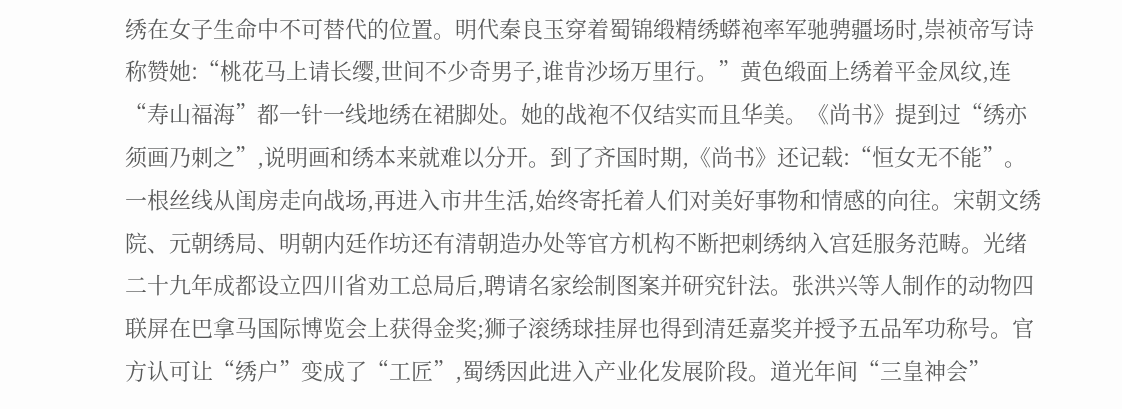绣在女子生命中不可替代的位置。明代秦良玉穿着蜀锦缎精绣蟒袍率军驰骋疆场时,崇祯帝写诗称赞她:“桃花马上请长缨,世间不少奇男子,谁肯沙场万里行。”黄色缎面上绣着平金凤纹,连“寿山福海”都一针一线地绣在裙脚处。她的战袍不仅结实而且华美。《尚书》提到过“绣亦须画乃刺之”,说明画和绣本来就难以分开。到了齐国时期,《尚书》还记载:“恒女无不能”。一根丝线从闺房走向战场,再进入市井生活,始终寄托着人们对美好事物和情感的向往。宋朝文绣院、元朝绣局、明朝内廷作坊还有清朝造办处等官方机构不断把刺绣纳入宫廷服务范畴。光绪二十九年成都设立四川省劝工总局后,聘请名家绘制图案并研究针法。张洪兴等人制作的动物四联屏在巴拿马国际博览会上获得金奖;狮子滚绣球挂屏也得到清廷嘉奖并授予五品军功称号。官方认可让“绣户”变成了“工匠”,蜀绣因此进入产业化发展阶段。道光年间“三皇神会”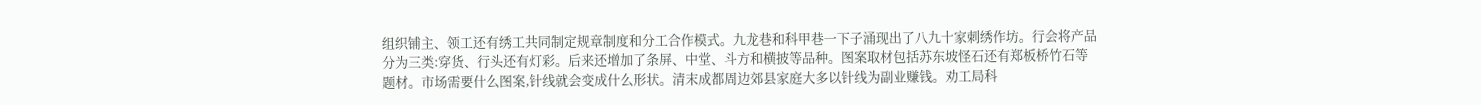组织铺主、领工还有绣工共同制定规章制度和分工合作模式。九龙巷和科甲巷一下子涌现出了八九十家刺绣作坊。行会将产品分为三类:穿货、行头还有灯彩。后来还增加了条屏、中堂、斗方和横披等品种。图案取材包括苏东坡怪石还有郑板桥竹石等题材。市场需要什么图案,针线就会变成什么形状。清末成都周边郊县家庭大多以针线为副业赚钱。劝工局科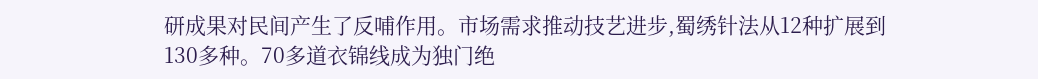研成果对民间产生了反哺作用。市场需求推动技艺进步,蜀绣针法从12种扩展到130多种。70多道衣锦线成为独门绝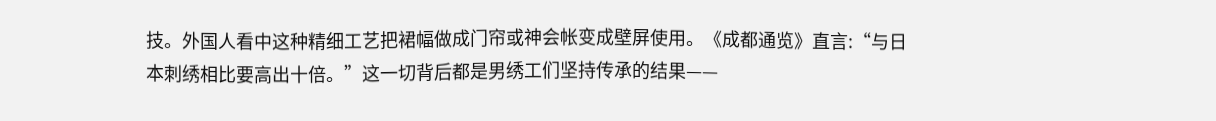技。外国人看中这种精细工艺把裙幅做成门帘或神会帐变成壁屏使用。《成都通览》直言:“与日本刺绣相比要高出十倍。”这一切背后都是男绣工们坚持传承的结果——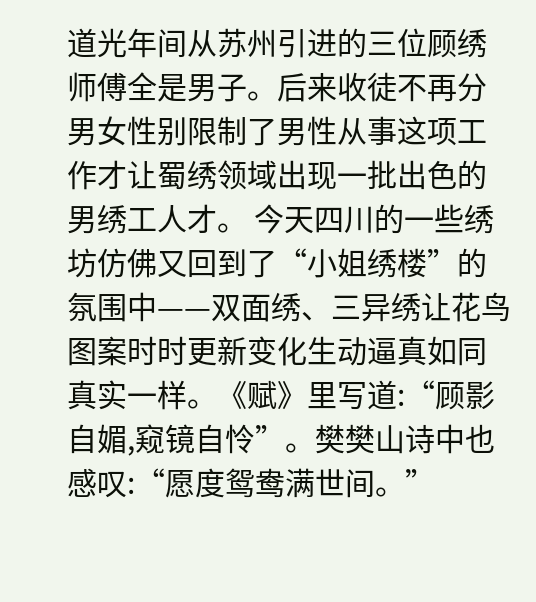道光年间从苏州引进的三位顾绣师傅全是男子。后来收徒不再分男女性别限制了男性从事这项工作才让蜀绣领域出现一批出色的男绣工人才。 今天四川的一些绣坊仿佛又回到了“小姐绣楼”的氛围中——双面绣、三异绣让花鸟图案时时更新变化生动逼真如同真实一样。《赋》里写道:“顾影自媚,窥镜自怜”。樊樊山诗中也感叹:“愿度鸳鸯满世间。”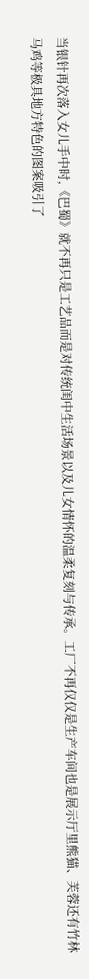当银针再次落入女儿手中时,《巴蜀》就不再只是工艺品而是对传统闺中生活场景以及儿女情怀的温柔复刻与传承。工厂不再仅仅是生产车间也是展示厅里熊猫、芙蓉还有竹林马鸡等极具地方特色的图案吸引了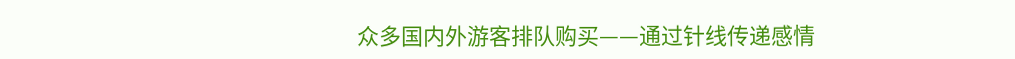众多国内外游客排队购买——通过针线传递感情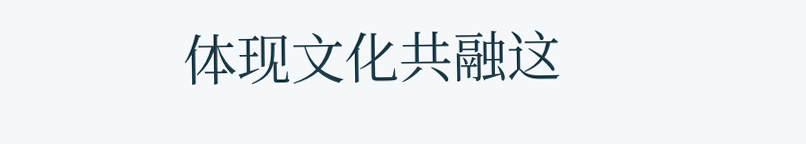体现文化共融这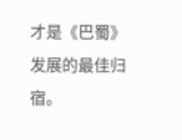才是《巴蜀》发展的最佳归宿。